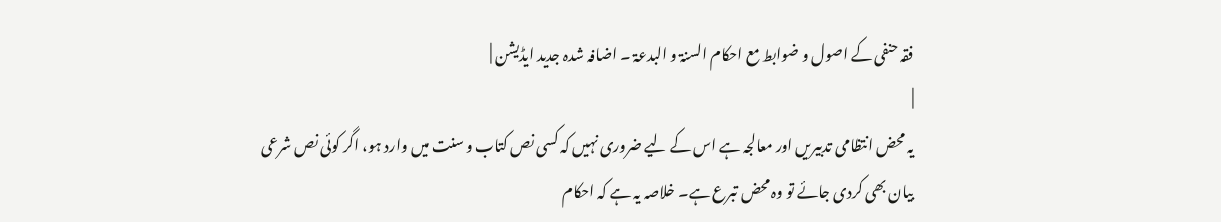فقہ حنفی کے اصول و ضوابط مع احکام السنۃ و البدعۃ ۔ اضافہ شدہ جدید ایڈیشن |
|
یہ محض انتظامی تدبیریں اور معالجہ ہے اس کے لیے ضروری نہیں کہ کسی نص کتاب و سنت میں وارد ہو، اگر کوئی نص شرعی بیان بھی کردی جائے تو وہ محض تبرع ہے۔ خلاصہ یہ ہے کہ احکام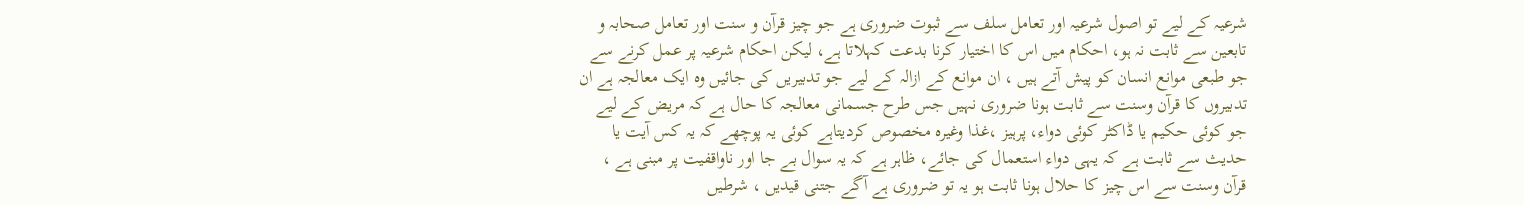شرعیہ کے لیے تو اصول شرعیہ اور تعامل سلف سے ثبوت ضروری ہے جو چیز قرآن و سنت اور تعامل صحابہ و تابعین سے ثابت نہ ہو، احکام میں اس کا اختیار کرنا بدعت کہلاتا ہے، لیکن احکام شرعیہ پر عمل کرنے سے جو طبعی موانع انسان کو پیش آتے ہیں ، ان موانع کے ازالہ کے لیے جو تدبیریں کی جائیں وہ ایک معالجہ ہے ان تدبیروں کا قرآن وسنت سے ثابت ہونا ضروری نہیں جس طرح جسمانی معالجہ کا حال ہے کہ مریض کے لیے جو کوئی حکیم یا ڈاکٹر کوئی دواء، پرہیز ،غذا وغیرہ مخصوص کردیتاہے کوئی یہ پوچھے کہ یہ کس آیت یا حدیث سے ثابت ہے کہ یہی دواء استعمال کی جائے، ظاہر ہے کہ یہ سوال بے جا اور ناواقفیت پر مبنی ہے ، قرآن وسنت سے اس چیز کا حلال ہونا ثابت ہو یہ تو ضروری ہے آگے جتنی قیدیں ، شرطیں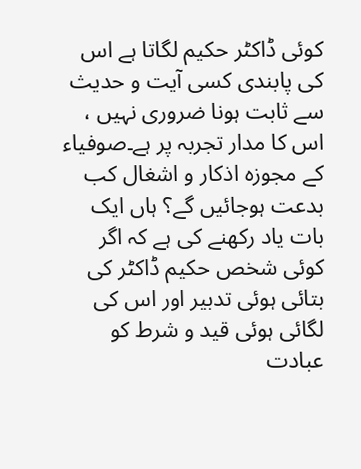کوئی ڈاکٹر حکیم لگاتا ہے اس کی پابندی کسی آیت و حدیث سے ثابت ہونا ضروری نہیں ، اس کا مدار تجربہ پر ہے۔صوفیاء کے مجوزہ اذکار و اشغال کب بدعت ہوجائیں گے؟ ہاں ایک بات یاد رکھنے کی ہے کہ اگر کوئی شخص حکیم ڈاکٹر کی بتائی ہوئی تدبیر اور اس کی لگائی ہوئی قید و شرط کو عبادت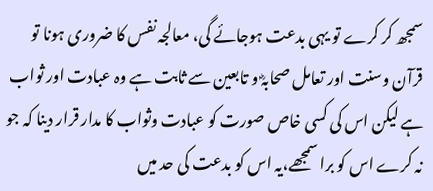سمجھ کر کرے تو یہی بدعت ہوجائے گی، معالجہ نفس کا ضروری ہونا تو قرآن وسنت اور تعامل صحابہؓ و تابعین سے ثابت ہے وہ عبادت اور ثواب ہے لیکن اس کی کسی خاص صورت کو عبادت وثواب کا مدار قرار دینا کہ جو نہ کرے اس کو برا سمجھے،یہ اس کو بدعت کی حد میں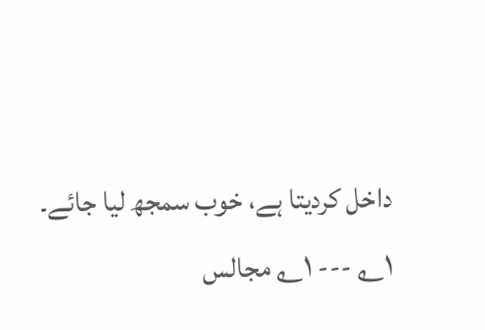داخل کردیتا ہے، خوب سمجھ لیا جائے۔ ۱؎ --- ۱؎ مجالس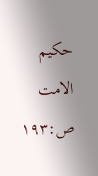حکیم الامت ص:۱۹۳